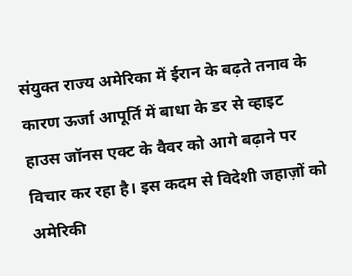संयुक्त राज्य अमेरिका में ईरान के बढ़ते तनाव के कारण ऊर्जा आपूर्ति में बाधा के डर से व्हाइट हाउस जॉनस एक्ट के वैवर को आगे बढ़ाने पर विचार कर रहा है। इस कदम से विदेशी जहाज़ों को अमेरिकी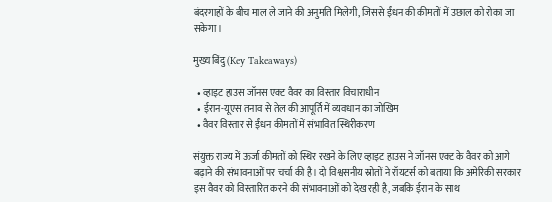बंदरगाहों के बीच माल ले जाने की अनुमति मिलेगी, जिससे ईंधन की कीमतों में उछाल को रोका जा सकेगा।

मुख्य बिंदु (Key Takeaways)

  • व्हाइट हाउस जॉनस एक्ट वैवर का विस्तार विचाराधीन
  • ईरान-यूएस तनाव से तेल की आपूर्ति में व्यवधान का जोखिम
  • वैवर विस्तार से ईंधन कीमतों में संभावित स्थिरीकरण

संयुक्त राज्य में ऊर्जा कीमतों को स्थिर रखने के लिए व्हाइट हाउस ने जॉनस एक्ट के वैवर को आगे बढ़ाने की संभावनाओं पर चर्चा की है। दो विश्वसनीय स्रोतों ने रॉयटर्स को बताया कि अमेरिकी सरकार इस वैवर को विस्तारित करने की संभावनाओं को देख रही है, जबकि ईरान के साथ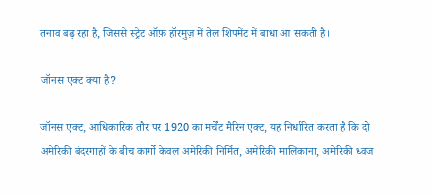तनाव बढ़ रहा है, जिससे स्ट्रेट ऑफ़ हॉरमुज़ में तेल शिपमेंट में बाधा आ सकती है।

जॉनस एक्ट क्या है?

जॉनस एक्ट, आधिकारिक तौर पर 1920 का मर्चेंट मैरिन एक्ट, यह निर्धारित करता है कि दो अमेरिकी बंदरगाहों के बीच कार्गो केवल अमेरिकी निर्मित, अमेरिकी मालिकाना, अमेरिकी ध्वज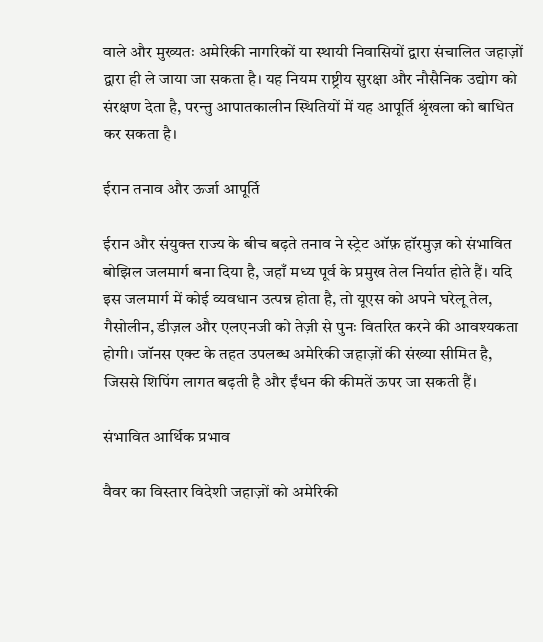वाले और मुख्यतः अमेरिकी नागरिकों या स्थायी निवासियों द्वारा संचालित जहाज़ों द्वारा ही ले जाया जा सकता है। यह नियम राष्ट्रीय सुरक्षा और नौसैनिक उद्योग को संरक्षण देता है, परन्तु आपातकालीन स्थितियों में यह आपूर्ति श्रृंखला को बाधित कर सकता है।

ईरान तनाव और ऊर्जा आपूर्ति

ईरान और संयुक्त राज्य के बीच बढ़ते तनाव ने स्ट्रेट ऑफ़ हॉरमुज़ को संभावित बोझिल जलमार्ग बना दिया है, जहाँ मध्य पूर्व के प्रमुख तेल निर्यात होते हैं। यदि इस जलमार्ग में कोई व्यवधान उत्पन्न होता है, तो यूएस को अपने घरेलू तेल, गैसोलीन, डीज़ल और एलएनजी को तेज़ी से पुनः वितरित करने की आवश्यकता होगी। जॉनस एक्ट के तहत उपलब्ध अमेरिकी जहाज़ों की संख्या सीमित है, जिससे शिपिंग लागत बढ़ती है और ईंधन की कीमतें ऊपर जा सकती हैं।

संभावित आर्थिक प्रभाव

वैवर का विस्तार विदेशी जहाज़ों को अमेरिकी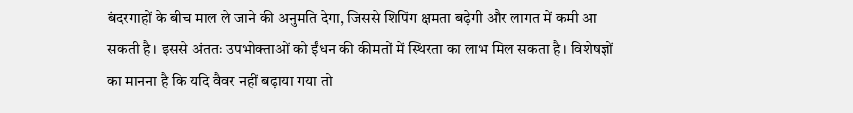बंदरगाहों के बीच माल ले जाने की अनुमति देगा, जिससे शिपिंग क्षमता बढ़ेगी और लागत में कमी आ सकती है। इससे अंततः उपभोक्ताओं को ईंधन की कीमतों में स्थिरता का लाभ मिल सकता है। विशेषज्ञों का मानना है कि यदि वैवर नहीं बढ़ाया गया तो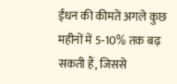ईंधन की कीमतें अगले कुछ महीनों में 5‑10% तक बढ़ सकती हैं, जिससे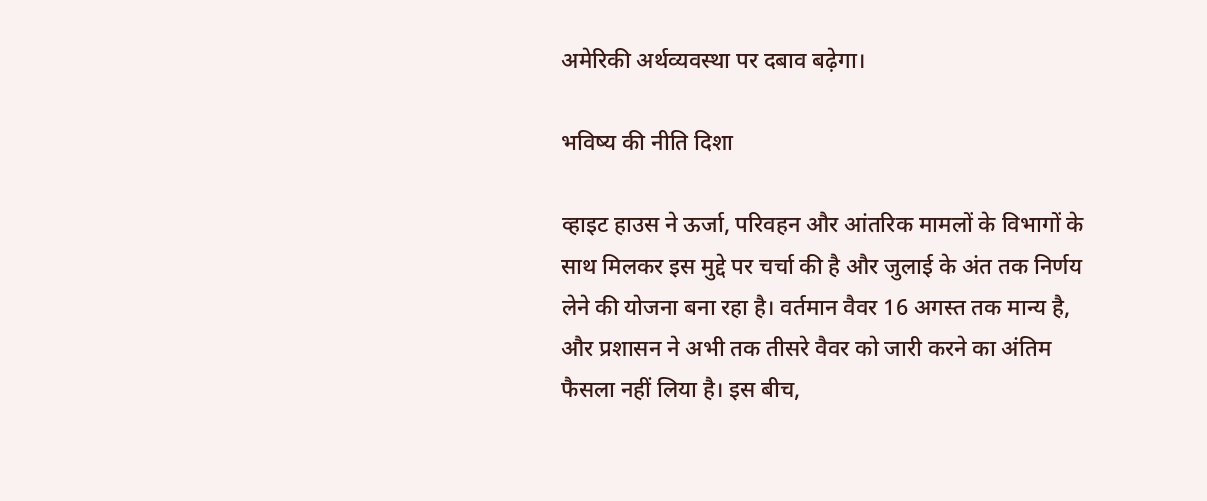अमेरिकी अर्थव्यवस्था पर दबाव बढ़ेगा।

भविष्य की नीति दिशा

व्हाइट हाउस ने ऊर्जा, परिवहन और आंतरिक मामलों के विभागों के साथ मिलकर इस मुद्दे पर चर्चा की है और जुलाई के अंत तक निर्णय लेने की योजना बना रहा है। वर्तमान वैवर 16 अगस्त तक मान्य है, और प्रशासन ने अभी तक तीसरे वैवर को जारी करने का अंतिम फैसला नहीं लिया है। इस बीच,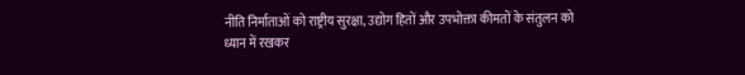नीति निर्माताओं को राष्ट्रीय सुरक्षा, उद्योग हितों और उपभोक्ता कीमतों के संतुलन को ध्यान में रखकर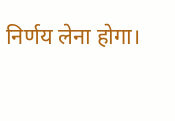निर्णय लेना होगा।